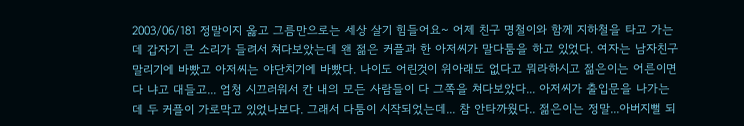2003/06/181 정말이지 옳고 그름만으로는 세상 살기 힘들어요~ 어제 친구 명철이와 함께 지하철을 타고 가는데 갑자기 큰 소리가 들려서 쳐다보았는데 왠 젊은 커플과 한 아저씨가 말다툼을 하고 있었다. 여자는 남자친구 말리기에 바빴고 아저씨는 야단치기에 바빴다. 나이도 어린것이 위아래도 없다고 뭐라하시고 젊은이는 어른이면 다 냐고 대들고... 엄청 시끄러워서 칸 내의 모든 사람들이 다 그쪽을 쳐다보았다... 아저씨가 출입문을 나가는데 두 커플이 가로막고 있었나보다. 그래서 다툼이 시작되었는데... 참 안타까웠다.. 젊은이는 정말...아버지뻘 되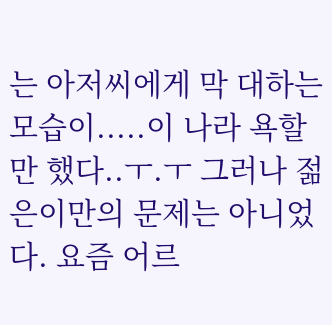는 아저씨에게 막 대하는 모습이.....이 나라 욕할만 했다..ㅜ.ㅜ 그러나 젊은이만의 문제는 아니었다. 요즘 어르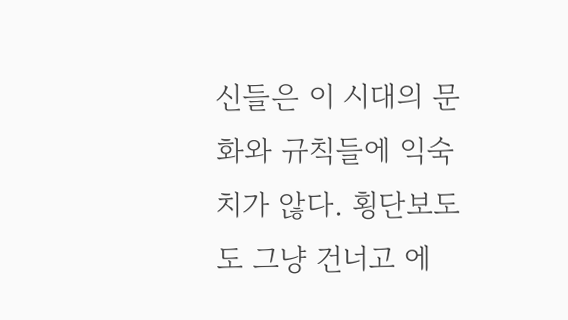신들은 이 시대의 문화와 규칙들에 익숙치가 않다. 횡단보도도 그냥 건너고 에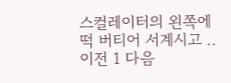스컬레이터의 왼쪽에 떡 버티어 서계시고 .. 이전 1 다음